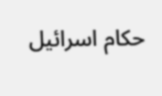حكام اسرائيل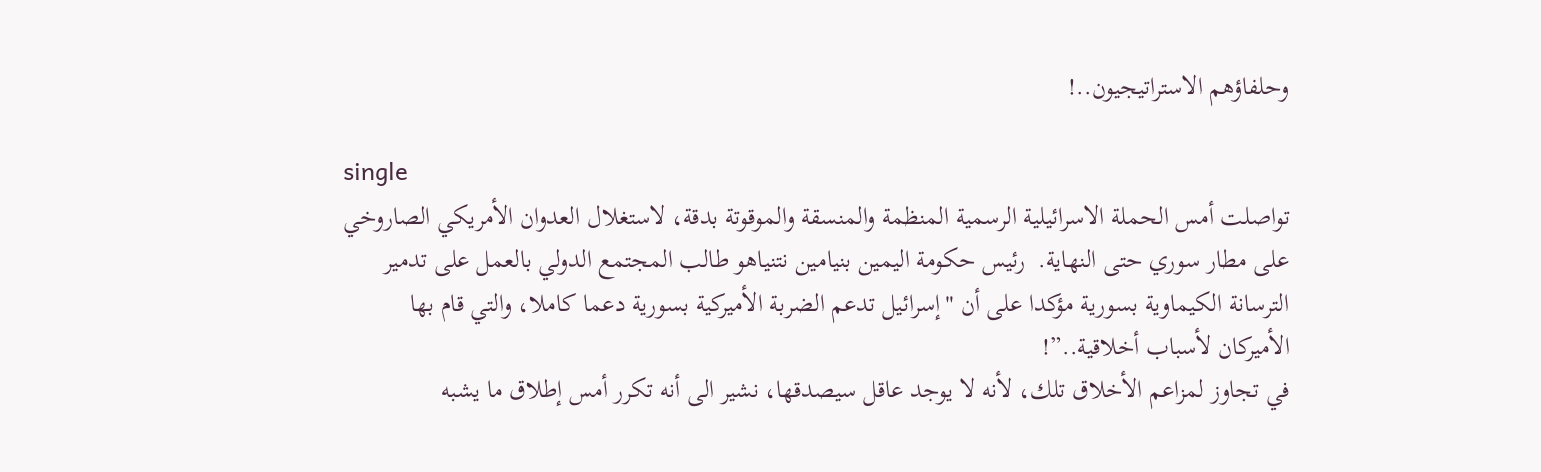وحلفاؤهم الاستراتيجيون..!

single
تواصلت أمس الحملة الاسرائيلية الرسمية المنظمة والمنسقة والموقوتة بدقة، لاستغلال العدوان الأمريكي الصاروخي على مطار سوري حتى النهاية.  رئيس حكومة اليمين بنيامين نتنياهو طالب المجتمع الدولي بالعمل على تدمير الترسانة الكيماوية بسورية مؤكدا على أن "إسرائيل تدعم الضربة الأميركية بسورية دعما كاملا، والتي قام بها الأميركان لأسباب أخلاقية..”!
في تجاوز لمزاعم الأخلاق تلك، لأنه لا يوجد عاقل سيصدقها، نشير الى أنه تكرر أمس إطلاق ما يشبه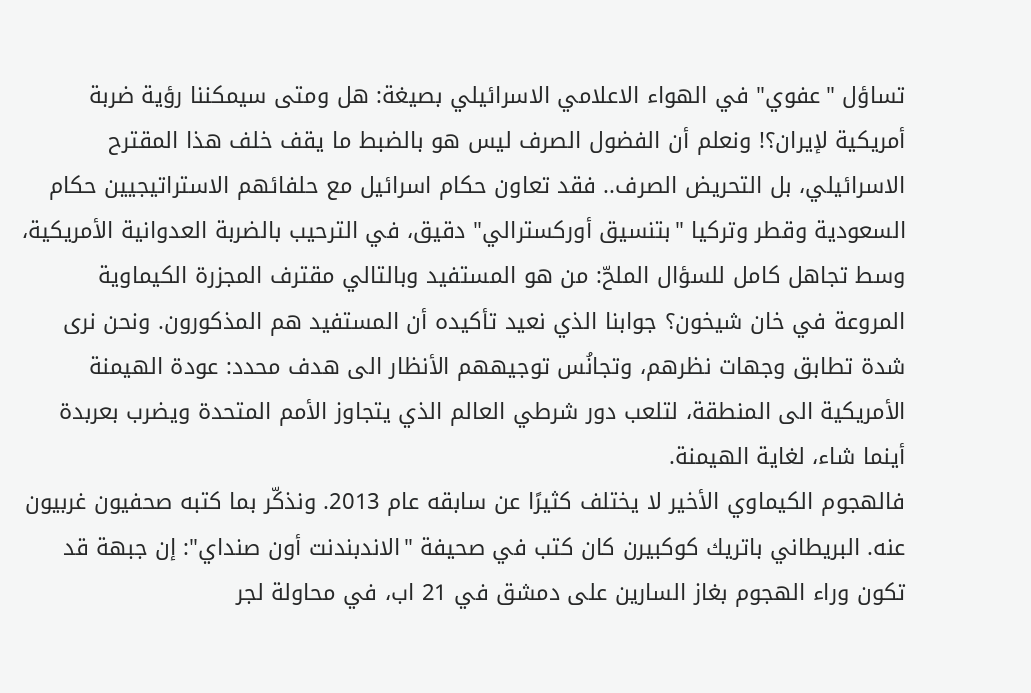تساؤل "عفوي" في الهواء الاعلامي الاسرائيلي بصيغة: هل ومتى سيمكننا رؤية ضربة أمريكية لإيران؟! ونعلم أن الفضول الصرف ليس هو بالضبط ما يقف خلف هذا المقترح الاسرائيلي، بل التحريض الصرف.. فقد تعاون حكام اسرائيل مع حلفائهم الاستراتيجيين حكام السعودية وقطر وتركيا "بتنسيق أوركسترالي" دقيق، في الترحيب بالضربة العدوانية الأمريكية، وسط تجاهل كامل للسؤال الملحّ: من هو المستفيد وبالتالي مقترف المجزرة الكيماوية المروعة في خان شيخون؟ جوابنا الذي نعيد تأكيده أن المستفيد هم المذكورون. ونحن نرى شدة تطابق وجهات نظرهم، وتجانُس توجيههم الأنظار الى هدف محدد: عودة الهيمنة الأمريكية الى المنطقة، لتلعب دور شرطي العالم الذي يتجاوز الأمم المتحدة ويضرب بعربدة أينما شاء، لغاية الهيمنة.
فالهجوم الكيماوي الأخير لا يختلف كثيرًا عن سابقه عام 2013. ونذكّر بما كتبه صحفيون غربيون عنه. البريطاني باتريك كوكبيرن كان كتب في صحيفة "الاندبندنت أون صنداي": إن جبهة قد تكون وراء الهجوم بغاز السارين على دمشق في 21 اب، في محاولة لجر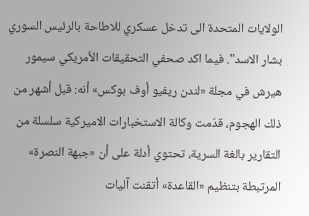الولايات المتحدة الى تدخل عسكري للاطاحة بالرئيس السوري بشار الاسد". فيما اكد صحفي التحقيقات الأمريكي سيمور هيرش في مجلة «لندن ريفيو أوف بوكس» أنه: قبل أشهر من ذلك الهجوم، قدّمت وكالة الاستخبارات الاميركية سلسلة من التقارير بالغة السرية، تحتوي أدلة على أن «جبهة النصرة» المرتبطة بتنظيم «القاعدة» أتقنت آليات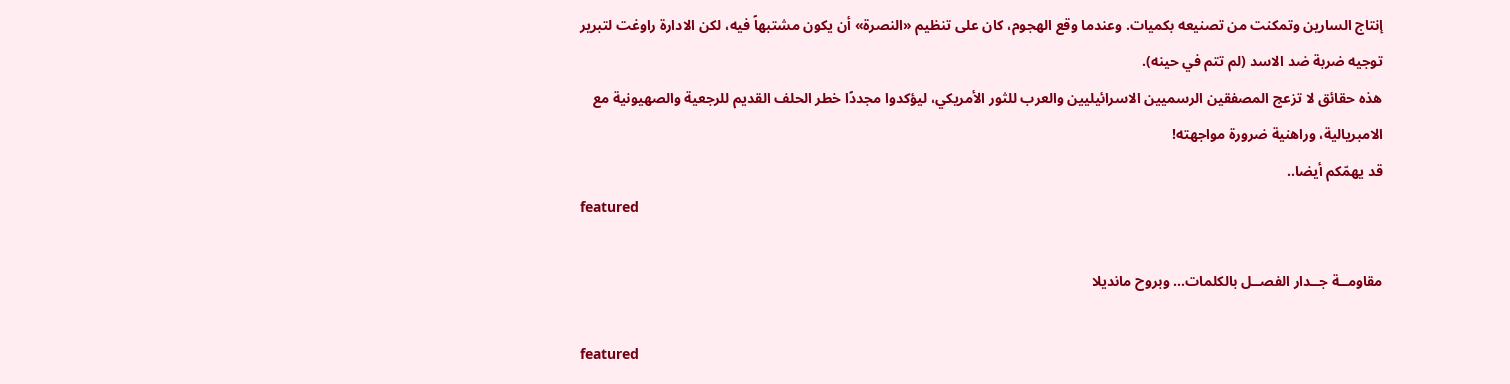إنتاج السارين وتمكنت من تصنيعه بكميات. وعندما وقع الهجوم، كان على تنظيم «النصرة» أن يكون مشتبهاً فيه، لكن الادارة راوغت لتبرير توجيه ضربة ضد الاسد (لم تتم في حينه).
هذه حقائق لا تزعج المصفقين الرسميين الاسرائيليين والعرب للثور الأمريكي، ليؤكدوا مجددًا خطر الحلف القديم للرجعية والصهيونية مع الامبريالية، وراهنية ضرورة مواجهته!
قد يهمّكم أيضا..
featured

مقاومــة جــدار الفصــل بالكلمات... وبروح مانديلا

featured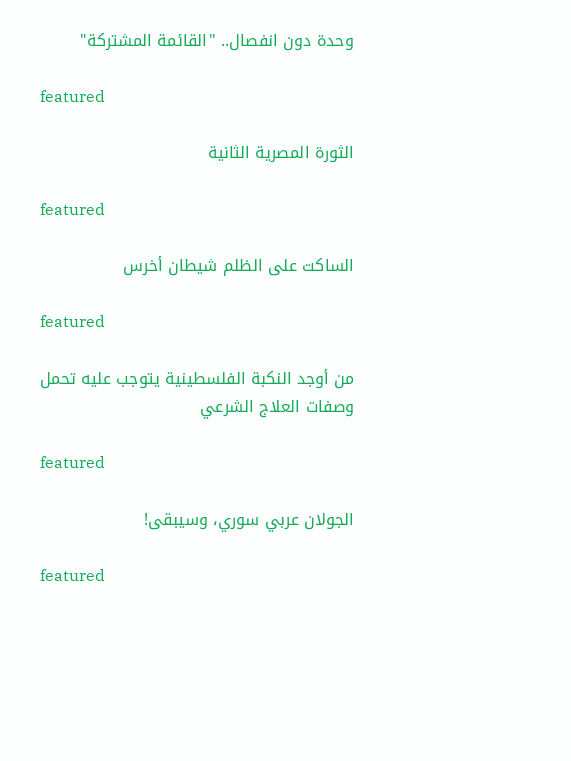وحدة دون انفصال.. "القائمة المشتركة"

featured

الثورة المصرية الثانية

featured

الساكت على الظلم شيطان أخرس

featured

من أوجد النكبة الفلسطينية يتوجب عليه تحمل وصفات العلاج الشرعي

featured

الجولان عربي سوري، وسيبقى!

featured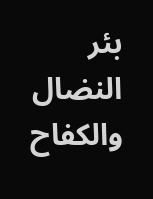بئر النضال والكفاح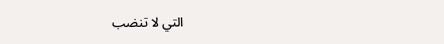التي لا تنضب